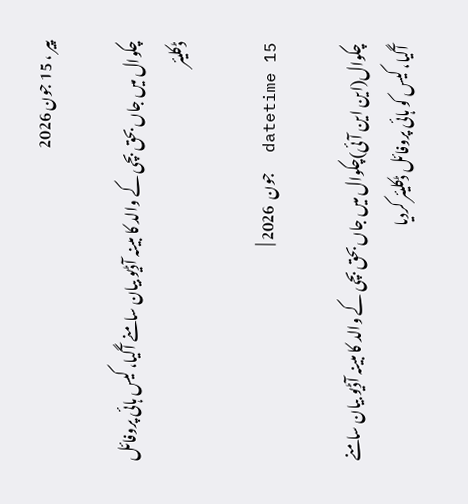پیر ، 15 جون 2026

چکوال میں جاں بحق بچی کے والد کا مبینہ آڈیو بیان سامنے آگیا، کیس ہائی پروفائل ڈکلیئر

datetime 15  جون  2026 |

چکوال(این این آئی)چکوال میں جاں بحق بچی کے والد کا مبینہ آڈیو بیان سامنے آگیا، کیس کو ہائی پروفائل ڈکلیئر کردیا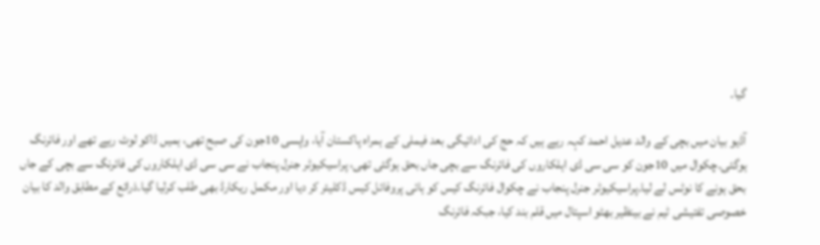گیا۔

آڈیو بیان میں بچی کے والد عدیل احمد کہہ رہے ہیں کہ حج کی ادائیگی بعد فیملی کے ہمراہ پاکستان آیا، واپسی 10جون کی صبح تھی، ہمیں ڈاکو لوٹ رہے تھے اور فائرنگ ہوگئی۔چکوال میں 10جون کو سی سی ڈی اہلکاروں کی فائرنگ سے بچی جاں بحق ہوگئی تھی، پراسیکیوٹر جنرل پنجاب نے سی سی ڈی اہلکاروں کی فائرنگ سے بچی کے جاں بحق ہونے کا نوٹس لے لیا۔پراسیکیوٹر جنرل پنجاب نے چکوال فائرنگ کیس کو ہائی پروفائل کیس ڈکلیئر کر دیا اور مکمل ریکارڈ بھی طلب کرلیا گیا۔ذرائع کے مطابق والد کا بیان خصوصی تفتیشی ٹیم نے بینظیر بھٹو اسپتال میں قلم بند کیا، جبکہ فائرنگ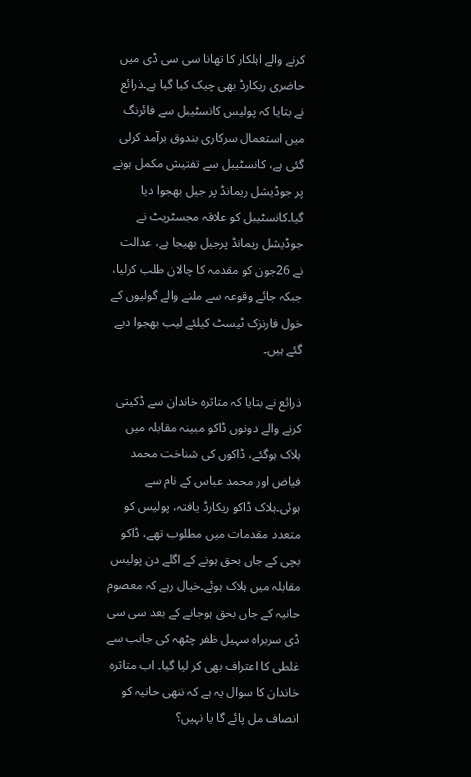کرنے والے اہلکار کا تھانا سی سی ڈی میں حاضری ریکارڈ بھی چیک کیا گیا ہے۔ذرائع نے بتایا کہ پولیس کانسٹیبل سے فائرنگ میں استعمال سرکاری بندوق برآمد کرلی گئی ہے، کانسٹیبل سے تفتیش مکمل ہونے پر جوڈیشل ریمانڈ پر جیل بھجوا دیا گیا۔کانسٹیبل کو علاقہ مجسٹریٹ نے جوڈیشل ریمانڈ پرجیل بھیجا ہے، عدالت نے 26جون کو مقدمہ کا چالان طلب کرلیا، جبکہ جائے وقوعہ سے ملنے والے گولیوں کے خول فارنزک ٹیسٹ کیلئے لیب بھجوا دیے گئے ہیں۔

ذرائع نے بتایا کہ متاثرہ خاندان سے ڈکیتی کرنے والے دونوں ڈاکو مبینہ مقابلہ میں ہلاک ہوگئے، ڈاکوں کی شناخت محمد فیاض اور محمد عباس کے نام سے ہوئی۔ہلاک ڈاکو ریکارڈ یافتہ، پولیس کو متعدد مقدمات میں مطلوب تھے، ڈاکو بچی کے جاں بحق ہونے کے اگلے دن پولیس مقابلہ میں ہلاک ہوئے۔خیال رہے کہ معصوم حانیہ کے جاں بحق ہوجانے کے بعد سی سی ڈی سربراہ سہیل ظفر چٹھہ کی جانب سے غلطی کا اعتراف بھی کر لیا گیا۔ اب متاثرہ خاندان کا سوال یہ ہے کہ ننھی حانیہ کو انصاف مل پائے گا یا نہیں؟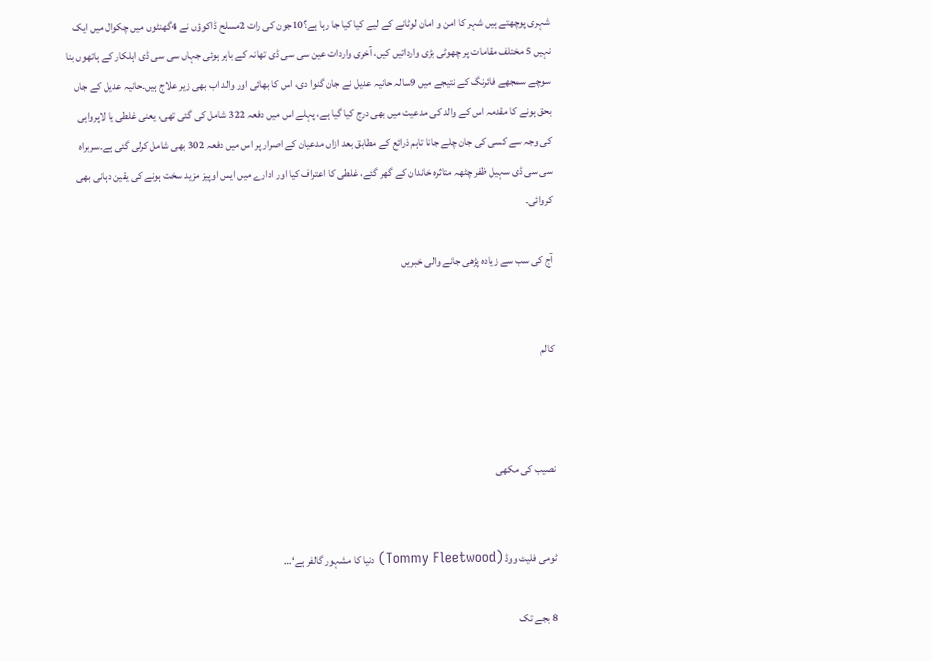شہری پوچھتے ہیں شہر کا امن و امان لوٹانے کے لیے کیا کیا جا رہا ہے؟10جون کی رات 2مسلح ڈاکوؤں نے 4گھنٹوں میں چکوال میں ایک نہیں 5 مختلف مقامات پر چھوٹی بڑی وارداتیں کیں، آخری واردات عین سی سی ڈی تھانہ کے باہر ہوئی جہاں سی سی ڈی اہلکار کے ہاتھوں بنا سوچے سمجھے فائرنگ کے نتیجے میں 9سالہ حانیہ عدیل نے جان گنوا دی، اس کا بھائی اور والد اب بھی زیر علاج ہیں۔حانیہ عدیل کے جاں بحق ہونے کا مقدمہ اس کے والد کی مدعیت میں بھی درج کیا گیا ہے، پہلے اس میں دفعہ 322 شامل کی گئی تھی، یعنی غلطی یا لاپرواہی کی وجہ سے کسی کی جان چلے جانا تاہم ذرائع کے مطابق بعد ازاں مدعیان کے اصرار پر اس میں دفعہ 302 بھی شامل کرلی گئی ہے۔سربراہ سی سی ڈی سہیل ظفر چٹھہ متاثرہ خاندان کے گھر گئے، غلطی کا اعتراف کیا اور ادارے میں ایس اوپیز مزید سخت ہونے کی یقین دہانی بھی کروائی۔

آج کی سب سے زیادہ پڑھی جانے والی خبریں


کالم



نصیب کی مکھی


ٹومی فلیٹ ووڈ (Tommy Fleetwood) دنیا کا مشہور گالفر ہے‘…

8 بجے تک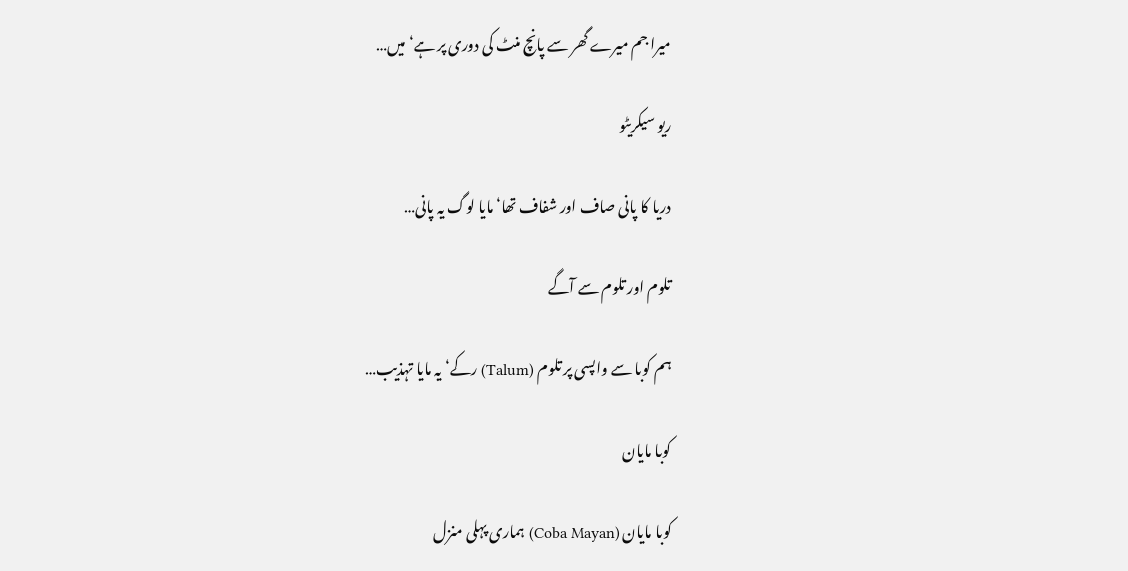میرا جم میرے گھر سے پانچ منٹ کی دوری پر ہے‘ میں…

ریو سیکریٹو

دریا کا پانی صاف اور شفاف تھا‘ مایا لوگ یہ پانی…

تلوم اور تلوم سے آگے

ہم کوبا سے واپسی پر تلوم (Talum) رکے‘ یہ مایا تہذیب…

کوبا مایان

کوبا مایان (Coba Mayan) ہماری پہلی منزل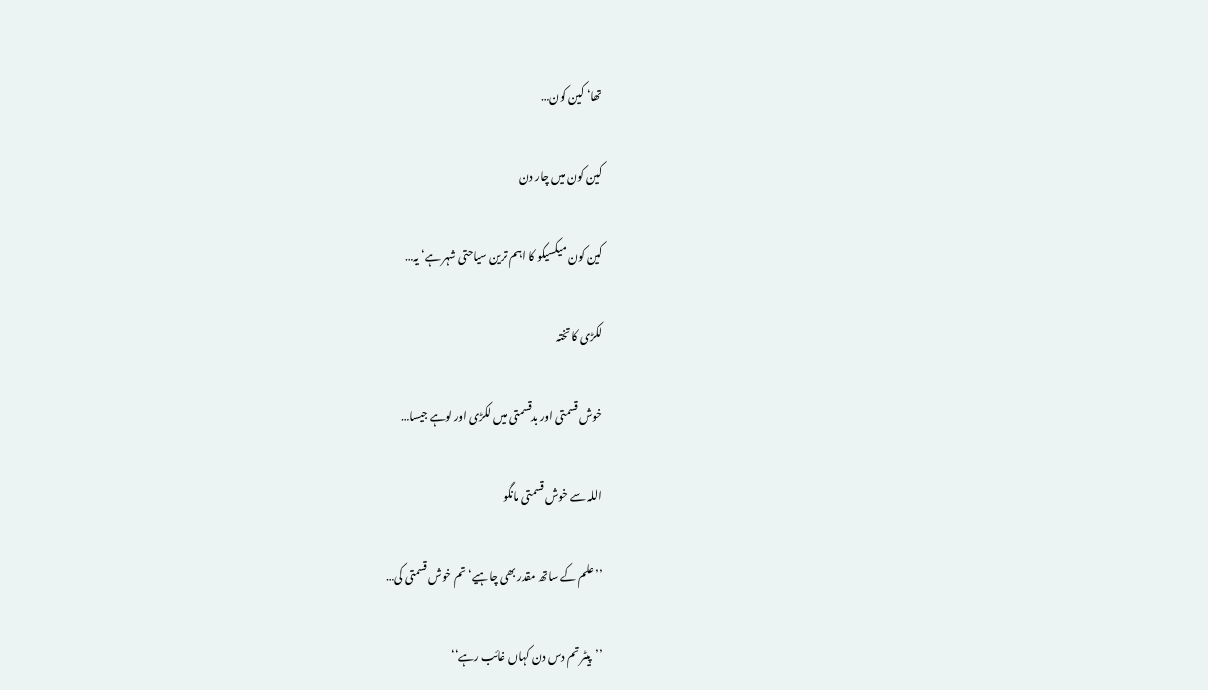تھا‘ کین کون…

کین کون میں چار دن

کین کون میکسیکو کا اہم ترین سیاحتی شہر ہے‘ یہ…

لکڑی کا تختہ

خوش قسمتی اور بدقسمتی میں لکڑی اور لوہے جیسا…

اللہ سے خوش قسمتی مانگو

’’علم کے ساتھ مقدر بھی چاہیے‘ تم خوش قسمتی کی…

’’پیٹر تم دس دن کہاں غائب رہے‘‘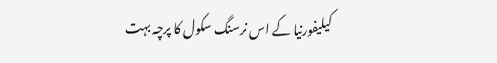کیلیفورنیا کے اس نرسنگ سکول کا پرچہ بہت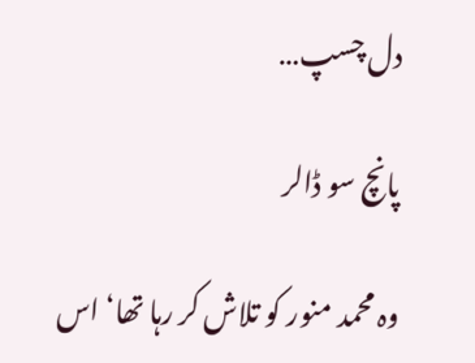دل چسپ…

پانچ سو ڈالر

وہ محمد منور کو تلاش کر رہا تھا‘ اس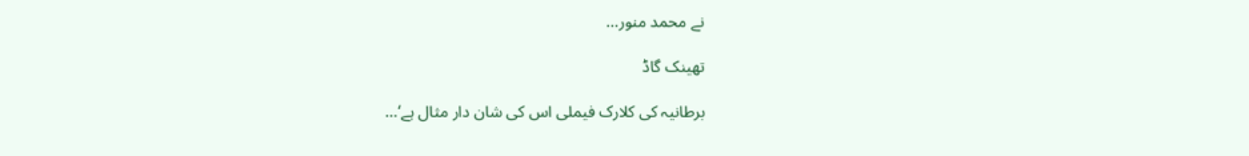نے محمد منور…

تھینک گاڈ

برطانیہ کی کلارک فیملی اس کی شان دار مثال ہے‘…